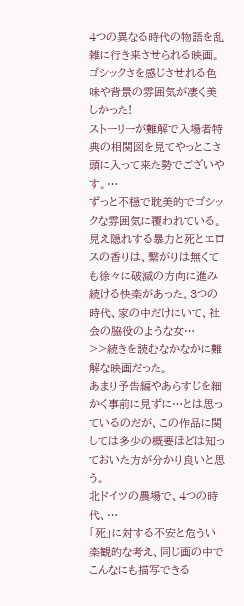4つの異なる時代の物語を乱雑に行き来させられる映画。
ゴシックさを感じさせれる色味や背景の雰囲気が凄く美しかった!
ストーリーが難解で入場者特典の相関図を見てやっとこさ頭に入って来た勢でございやす。…
ずっと不穏で耽美的でゴシックな雰囲気に覆われている。見え隠れする暴力と死とエロスの香りは、繋がりは無くても徐々に破滅の方向に進み続ける快楽があった。3つの時代、家の中だけにいて、社会の脇役のような女…
>>続きを読むなかなかに難解な映画だった。
あまり予告編やあらすじを細かく事前に見ずに…とは思っているのだが、この作品に関しては多少の概要ほどは知っておいた方が分かり良いと思う。
北ドイツの農場で、4つの時代、…
「死」に対する不安と危うい楽観的な考え、同じ画の中でこんなにも描写できる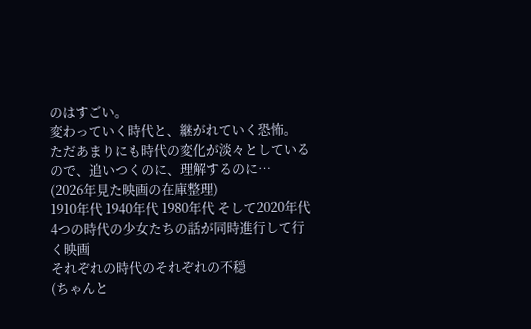のはすごい。
変わっていく時代と、継がれていく恐怖。
ただあまりにも時代の変化が淡々としているので、追いつくのに、理解するのに…
(2026年見た映画の在庫整理)
1910年代 1940年代 1980年代 そして2020年代 4つの時代の少女たちの話が同時進行して行く映画
それぞれの時代のそれぞれの不穏
(ちゃんと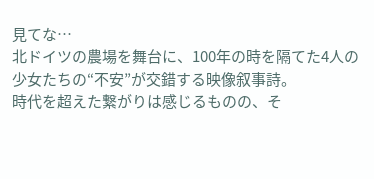見てな…
北ドイツの農場を舞台に、100年の時を隔てた4人の少女たちの“不安”が交錯する映像叙事詩。
時代を超えた繋がりは感じるものの、そ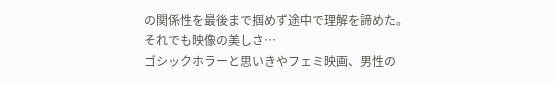の関係性を最後まで掴めず途中で理解を諦めた。
それでも映像の美しさ…
ゴシックホラーと思いきやフェミ映画、男性の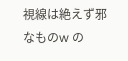視線は絶えず邪なものw の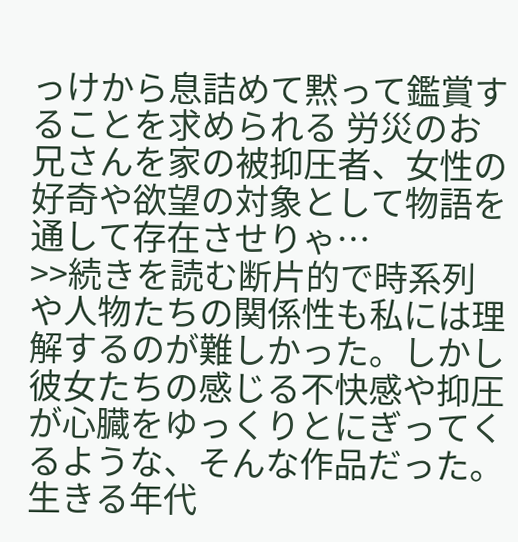っけから息詰めて黙って鑑賞することを求められる 労災のお兄さんを家の被抑圧者、女性の好奇や欲望の対象として物語を通して存在させりゃ…
>>続きを読む断片的で時系列や人物たちの関係性も私には理解するのが難しかった。しかし彼女たちの感じる不快感や抑圧が心臓をゆっくりとにぎってくるような、そんな作品だった。
生きる年代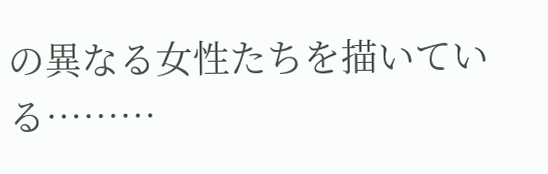の異なる女性たちを描いている………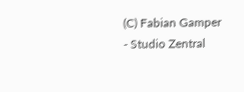(C) Fabian Gamper - Studio Zentral